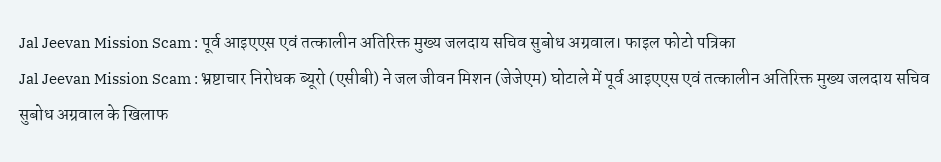Jal Jeevan Mission Scam : पूर्व आइएएस एवं तत्कालीन अतिरिक्त मुख्य जलदाय सचिव सुबोध अग्रवाल। फाइल फोटो पत्रिका
Jal Jeevan Mission Scam : भ्रष्टाचार निरोधक ब्यूरो (एसीबी) ने जल जीवन मिशन (जेजेएम) घोटाले में पूर्व आइएएस एवं तत्कालीन अतिरिक्त मुख्य जलदाय सचिव सुबोध अग्रवाल के खिलाफ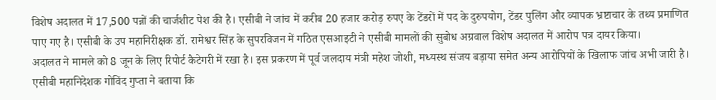विशेष अदालत में 17,500 पन्नों की चार्जशीट पेश की है। एसीबी ने जांच में करीब 20 हजार करोड़ रुपए के टेंडरों में पद के दुरुपयोग, टेंडर पुलिंग और व्यापक भ्रष्टाचार के तथ्य प्रमाणित पाए गए है। एसीबी के उप महानिरीक्षक डॉ. रामेश्वर सिंह के सुपरविजन में गठित एसआइटी ने एसीबी मामलों की सुबोध अग्रवाल विशेष अदालत में आरोप पत्र दायर किया।
अदालत ने मामले को 8 जून के लिए रिपोर्ट कैटेगरी में रखा है। इस प्रकरण में पूर्व जलदाय मंत्री महेश जोशी, मध्यस्थ संजय बड़ाया समेत अन्य आरोपियों के खिलाफ जांच अभी जारी है।
एसीबी महानिदेशक गोविंद गुप्ता ने बताया कि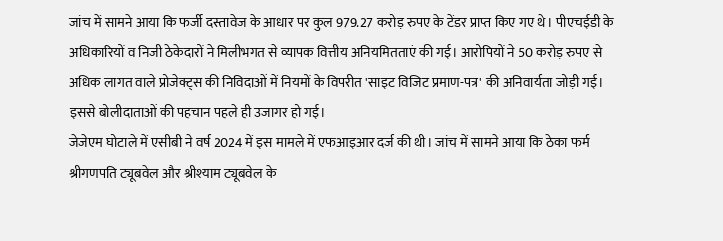जांच में सामने आया कि फर्जी दस्तावेज के आधार पर कुल 979.27 करोड़ रुपए के टेंडर प्राप्त किए गए थे। पीएचईडी के अधिकारियों व निजी ठेकेदारों ने मिलीभगत से व्यापक वित्तीय अनियमितताएं की गई। आरोपियों ने 50 करोड़ रुपए से अधिक लागत वाले प्रोजेक्ट्स की निविदाओं में नियमों के विपरीत 'साइट विजिट प्रमाण-पत्र' की अनिवार्यता जोड़ी गई। इससे बोलीदाताओं की पहचान पहले ही उजागर हो गई।
जेजेएम घोटाले में एसीबी ने वर्ष 2024 में इस मामले में एफआइआर दर्ज की थी। जांच में सामने आया कि ठेका फर्म श्रीगणपति ट्यूबवेल और श्रीश्याम ट्यूबवेल के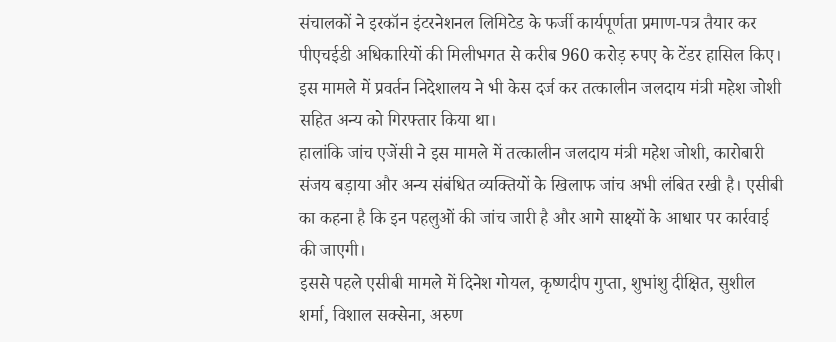संचालकों ने इरकॉन इंटरनेशनल लिमिटेड के फर्जी कार्यपूर्णता प्रमाण-पत्र तैयार कर पीएचईडी अधिकारियों की मिलीभगत से करीब 960 करोड़ रुपए के टेंडर हासिल किए। इस मामले में प्रवर्तन निदेशालय ने भी केस दर्ज कर तत्कालीन जलदाय मंत्री महेश जोशी सहित अन्य को गिरफ्तार किया था।
हालांकि जांच एजेंसी ने इस मामले में तत्कालीन जलदाय मंत्री महेश जोशी, कारोबारी संजय बड़ाया और अन्य संबंधित व्यक्तियों के खिलाफ जांच अभी लंबित रखी है। एसीबी का कहना है कि इन पहलुओं की जांच जारी है और आगे साक्ष्यों के आधार पर कार्रवाई की जाएगी।
इससे पहले एसीबी मामले में दिनेश गोयल, कृष्णदीप गुप्ता, शुभांशु दीक्षित, सुशील शर्मा, विशाल सक्सेना, अरुण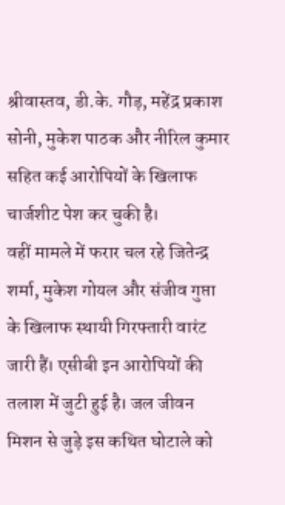श्रीवास्तव, डी.के. गौड़, महेंद्र प्रकाश सोनी, मुकेश पाठक और नीरिल कुमार सहित कई आरोपियों के खिलाफ चार्जशीट पेश कर चुकी है।
वहीं मामले में फरार चल रहे जितेन्द्र शर्मा, मुकेश गोयल और संजीव गुप्ता के खिलाफ स्थायी गिरफ्तारी वारंट जारी हैं। एसीबी इन आरोपियों की तलाश में जुटी हुई है। जल जीवन मिशन से जुड़े इस कथित घोटाले को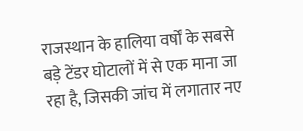राजस्थान के हालिया वर्षों के सबसे बड़े टेंडर घोटालों में से एक माना जा रहा है, जिसकी जांच में लगातार नए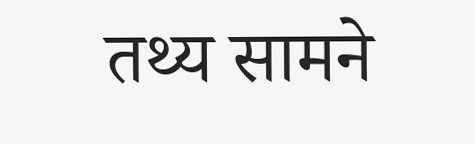तथ्य सामने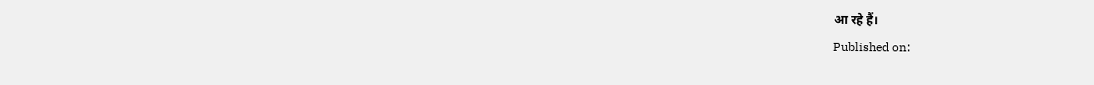आ रहे हैं।
Published on: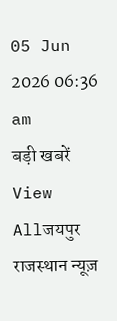05 Jun 2026 06:36 am
बड़ी खबरें
View Allजयपुर
राजस्थान न्यूज़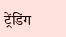ट्रेंडिंग